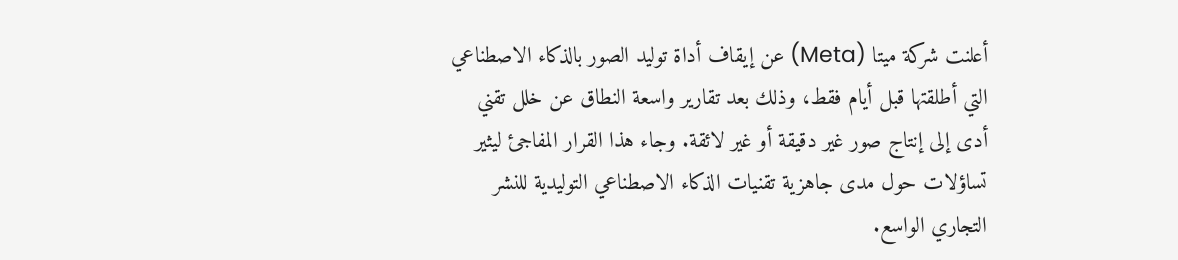أعلنت شركة ميتا (Meta) عن إيقاف أداة توليد الصور بالذكاء الاصطناعي التي أطلقتها قبل أيام فقط، وذلك بعد تقارير واسعة النطاق عن خلل تقني أدى إلى إنتاج صور غير دقيقة أو غير لائقة. وجاء هذا القرار المفاجئ ليثير تساؤلات حول مدى جاهزية تقنيات الذكاء الاصطناعي التوليدية للنشر التجاري الواسع.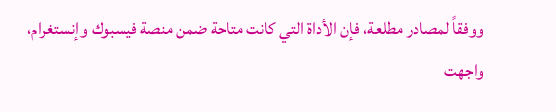ووفقاً لمصادر مطلعة، فإن الأداة التي كانت متاحة ضمن منصة فيسبوك وإنستغرام، واجهت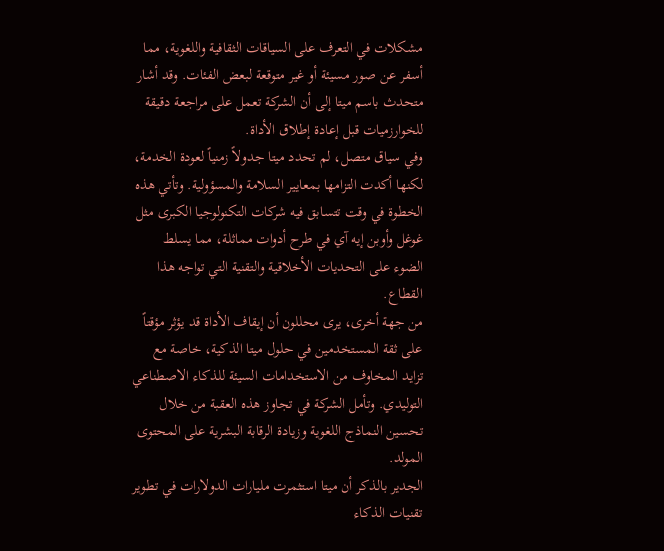مشكلات في التعرف على السياقات الثقافية واللغوية، مما أسفر عن صور مسيئة أو غير متوقعة لبعض الفئات. وقد أشار متحدث باسم ميتا إلى أن الشركة تعمل على مراجعة دقيقة للخوارزميات قبل إعادة إطلاق الأداة.
وفي سياق متصل، لم تحدد ميتا جدولاً زمنياً لعودة الخدمة، لكنها أكدت التزامها بمعايير السلامة والمسؤولية. وتأتي هذه الخطوة في وقت تتسابق فيه شركات التكنولوجيا الكبرى مثل غوغل وأوبن إيه آي في طرح أدوات مماثلة، مما يسلط الضوء على التحديات الأخلاقية والتقنية التي تواجه هذا القطاع.
من جهة أخرى، يرى محللون أن إيقاف الأداة قد يؤثر مؤقتاً على ثقة المستخدمين في حلول ميتا الذكية، خاصة مع تزايد المخاوف من الاستخدامات السيئة للذكاء الاصطناعي التوليدي. وتأمل الشركة في تجاوز هذه العقبة من خلال تحسين النماذج اللغوية وزيادة الرقابة البشرية على المحتوى المولد.
الجدير بالذكر أن ميتا استثمرت مليارات الدولارات في تطوير تقنيات الذكاء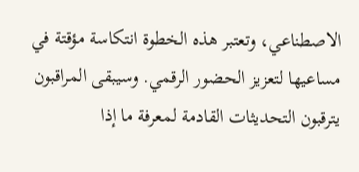الاصطناعي، وتعتبر هذه الخطوة انتكاسة مؤقتة في مساعيها لتعزيز الحضور الرقمي. وسيبقى المراقبون يترقبون التحديثات القادمة لمعرفة ما إذا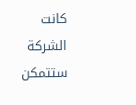كانت الشركة ستتمكن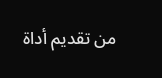من تقديم أداة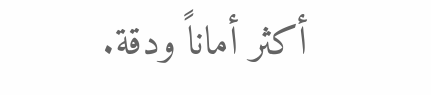أكثر أماناً ودقة.